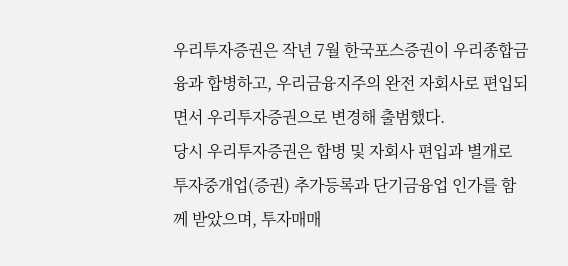우리투자증권은 작년 7월 한국포스증권이 우리종합금융과 합병하고, 우리금융지주의 완전 자회사로 편입되면서 우리투자증권으로 변경해 출범했다.
당시 우리투자증권은 합병 및 자회사 편입과 별개로 투자중개업(증권) 추가등록과 단기금융업 인가를 함께 받았으며, 투자매매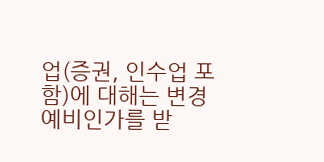업(증권, 인수업 포함)에 대해는 변경 예비인가를 받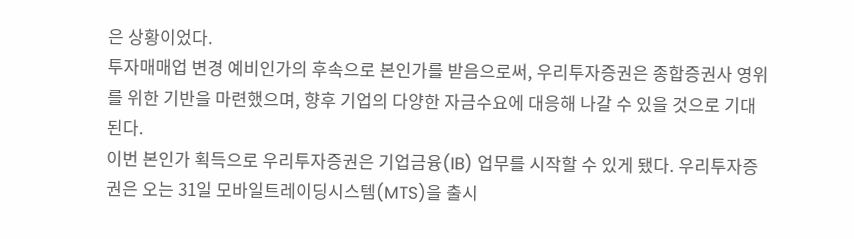은 상황이었다.
투자매매업 변경 예비인가의 후속으로 본인가를 받음으로써, 우리투자증권은 종합증권사 영위를 위한 기반을 마련했으며, 향후 기업의 다양한 자금수요에 대응해 나갈 수 있을 것으로 기대된다.
이번 본인가 획득으로 우리투자증권은 기업금융(IB) 업무를 시작할 수 있게 됐다. 우리투자증권은 오는 31일 모바일트레이딩시스템(MTS)을 출시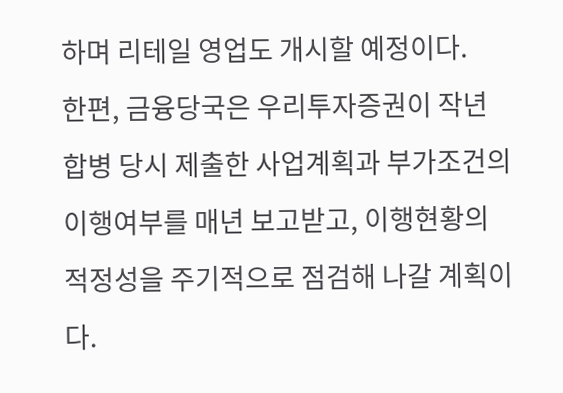하며 리테일 영업도 개시할 예정이다.
한편, 금융당국은 우리투자증권이 작년 합병 당시 제출한 사업계획과 부가조건의 이행여부를 매년 보고받고, 이행현황의 적정성을 주기적으로 점검해 나갈 계획이다.